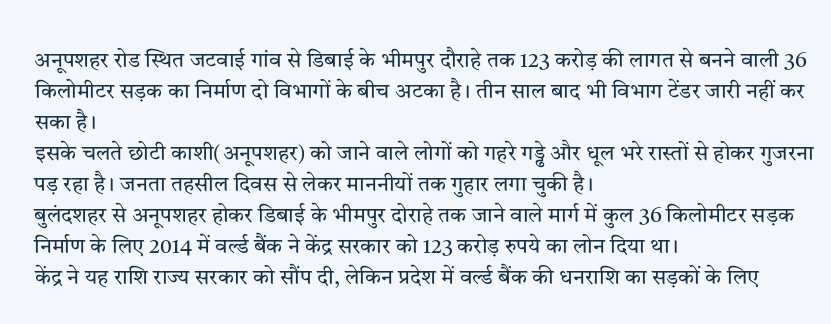अनूपशहर रोड स्थित जटवाई गांव से डिबाई के भीमपुर दौराहे तक 123 करोड़ की लागत से बनने वाली 36 किलोमीटर सड़क का निर्माण दो विभागों के बीच अटका है। तीन साल बाद भी विभाग टेंडर जारी नहीं कर सका है।
इसके चलते छोटी काशी(अनूपशहर) को जाने वाले लोगों को गहरे गड्ढे और धूल भरे रास्तों से होकर गुजरना पड़ रहा है। जनता तहसील दिवस से लेकर माननीयों तक गुहार लगा चुकी है।
बुलंदशहर से अनूपशहर होकर डिबाई के भीमपुर दोराहे तक जाने वाले मार्ग में कुल 36 किलोमीटर सड़क निर्माण के लिए 2014 में वर्ल्ड बैंक ने केंद्र सरकार को 123 करोड़ रुपये का लोन दिया था।
केंद्र ने यह राशि राज्य सरकार को सौंप दी, लेकिन प्रदेश में वर्ल्ड बैंक की धनराशि का सड़कों के लिए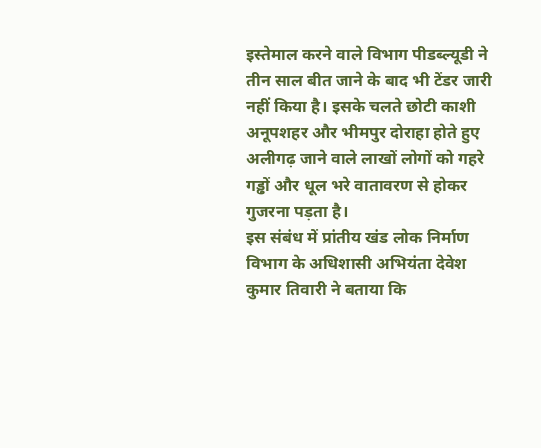इस्तेमाल करने वाले विभाग पीडब्ल्यूडी ने तीन साल बीत जाने के बाद भी टेंडर जारी नहीं किया है। इसके चलते छोटी काशी अनूपशहर और भीमपुर दोराहा होते हुए अलीगढ़ जाने वाले लाखों लोगों को गहरे गड्ढों और धूल भरे वातावरण से होकर गुजरना पड़ता है।
इस संबंध में प्रांतीय खंड लोक निर्माण विभाग के अधिशासी अभियंता देवेश कुमार तिवारी ने बताया कि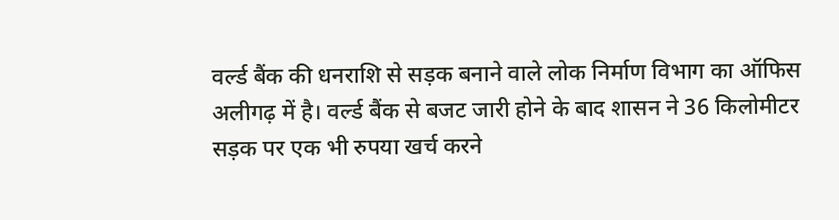वर्ल्ड बैंक की धनराशि से सड़क बनाने वाले लोक निर्माण विभाग का ऑफिस अलीगढ़ में है। वर्ल्ड बैंक से बजट जारी होने के बाद शासन ने 36 किलोमीटर सड़क पर एक भी रुपया खर्च करने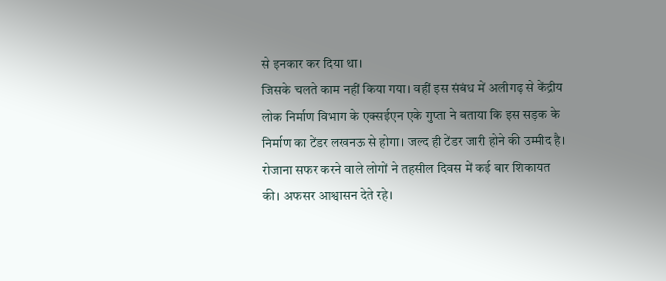से इनकार कर दिया था।
जिसके चलते काम नहीं किया गया। वहीं इस संबंध में अलीगढ़ से केंद्रीय लोक निर्माण विभाग के एक्सईएन एके गुप्ता ने बताया कि इस सड़क के निर्माण का टेंडर लखनऊ से होगा। जल्द ही टेंडर जारी होने की उम्मीद है।
रोजाना सफर करने वाले लोगों ने तहसील दिवस में कई बार शिकायत की। अफसर आश्वासन देते रहे।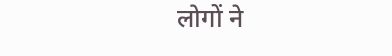लोगों ने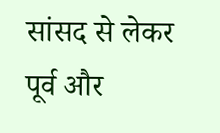सांसद से लेकर पूर्व और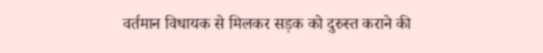वर्तमान विधायक से मिलकर सड़क को दुरुस्त कराने की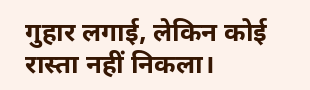गुहार लगाई, लेकिन कोई रास्ता नहीं निकला।